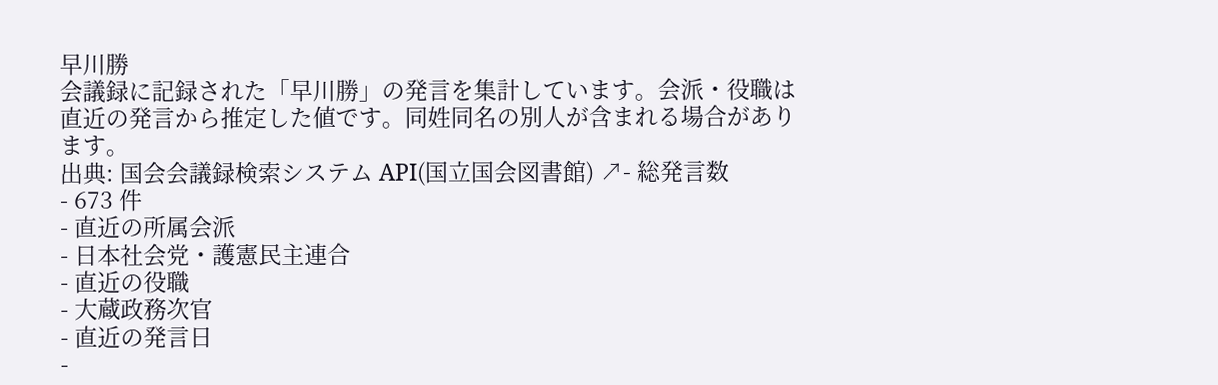早川勝
会議録に記録された「早川勝」の発言を集計しています。会派・役職は直近の発言から推定した値です。同姓同名の別人が含まれる場合があります。
出典: 国会会議録検索システム API(国立国会図書館) ↗- 総発言数
- 673 件
- 直近の所属会派
- 日本社会党・護憲民主連合
- 直近の役職
- 大蔵政務次官
- 直近の発言日
-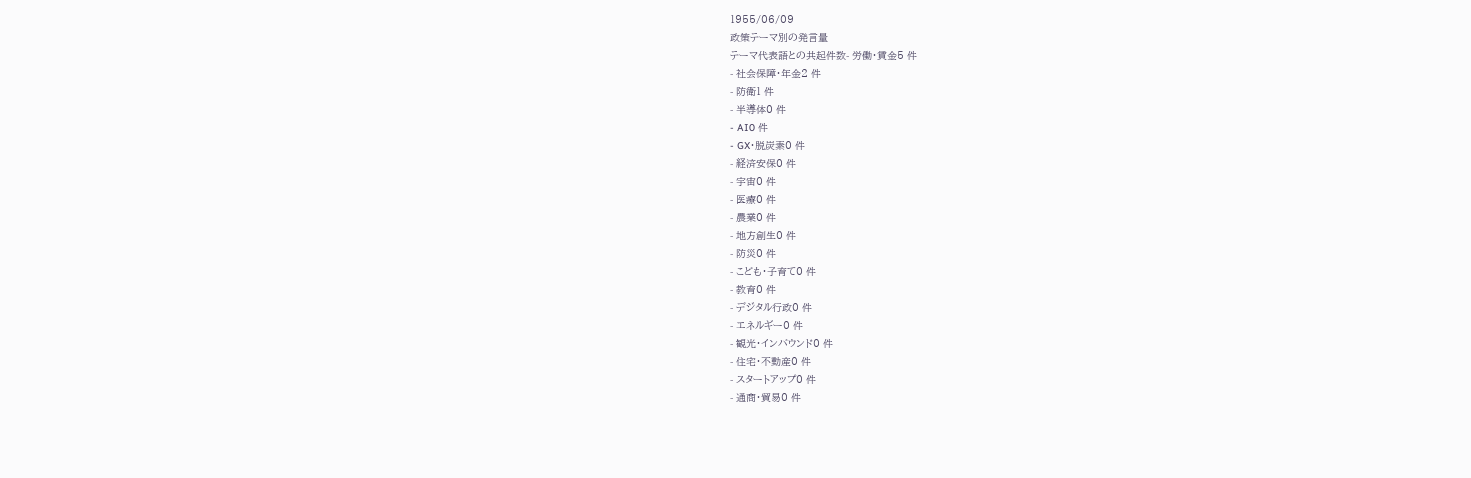1955/06/09
政策テーマ別の発言量
テーマ代表語との共起件数- 労働・賃金5 件
- 社会保障・年金2 件
- 防衛1 件
- 半導体0 件
- AI0 件
- GX・脱炭素0 件
- 経済安保0 件
- 宇宙0 件
- 医療0 件
- 農業0 件
- 地方創生0 件
- 防災0 件
- こども・子育て0 件
- 教育0 件
- デジタル行政0 件
- エネルギー0 件
- 観光・インバウンド0 件
- 住宅・不動産0 件
- スタートアップ0 件
- 通商・貿易0 件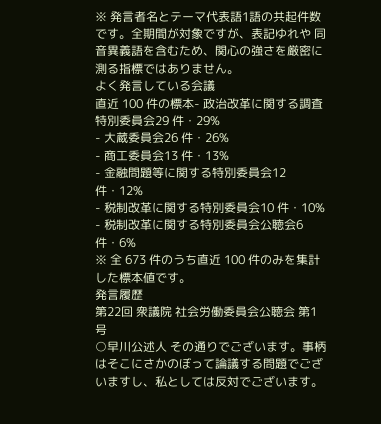※ 発言者名とテーマ代表語1語の共起件数です。全期間が対象ですが、表記ゆれや 同音異義語を含むため、関心の強さを厳密に測る指標ではありません。
よく発言している会議
直近 100 件の標本- 政治改革に関する調査特別委員会29 件・29%
- 大蔵委員会26 件・26%
- 商工委員会13 件・13%
- 金融問題等に関する特別委員会12 件・12%
- 税制改革に関する特別委員会10 件・10%
- 税制改革に関する特別委員会公聴会6 件・6%
※ 全 673 件のうち直近 100 件のみを集計した標本値です。
発言履歴
第22回 衆議院 社会労働委員会公聴会 第1号
○早川公述人 その通りでございます。事柄はそこにさかのぼって論議する問題でございますし、私としては反対でございます。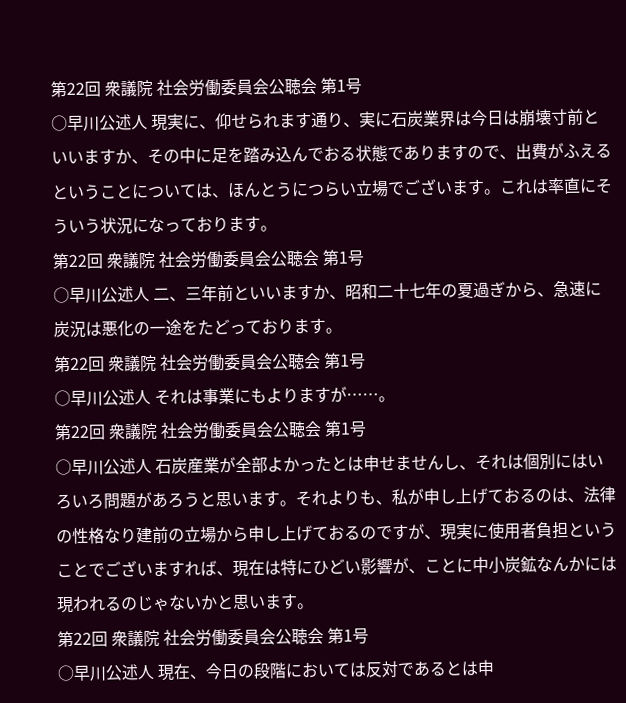第22回 衆議院 社会労働委員会公聴会 第1号
○早川公述人 現実に、仰せられます通り、実に石炭業界は今日は崩壊寸前といいますか、その中に足を踏み込んでおる状態でありますので、出費がふえるということについては、ほんとうにつらい立場でございます。これは率直にそういう状況になっております。
第22回 衆議院 社会労働委員会公聴会 第1号
○早川公述人 二、三年前といいますか、昭和二十七年の夏過ぎから、急速に炭況は悪化の一途をたどっております。
第22回 衆議院 社会労働委員会公聴会 第1号
○早川公述人 それは事業にもよりますが……。
第22回 衆議院 社会労働委員会公聴会 第1号
○早川公述人 石炭産業が全部よかったとは申せませんし、それは個別にはいろいろ問題があろうと思います。それよりも、私が申し上げておるのは、法律の性格なり建前の立場から申し上げておるのですが、現実に使用者負担ということでございますれば、現在は特にひどい影響が、ことに中小炭鉱なんかには現われるのじゃないかと思います。
第22回 衆議院 社会労働委員会公聴会 第1号
○早川公述人 現在、今日の段階においては反対であるとは申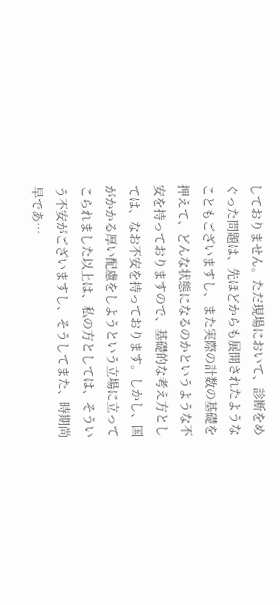しておりません。ただ現場において、診断をめぐった問題は、先ほどからも展開されたようなこともございますし、また実際の計数の基礎を押えて、どんな状態になるのかというような不安を持っておりますので、基礎的な考え方としては、なお不安を持っております。しかし、国がかかる厚い配慮をしようという立場に立ってこられました以上は、私の方としては、そういう不安がございますし、そうしてまた、時期尚早であ…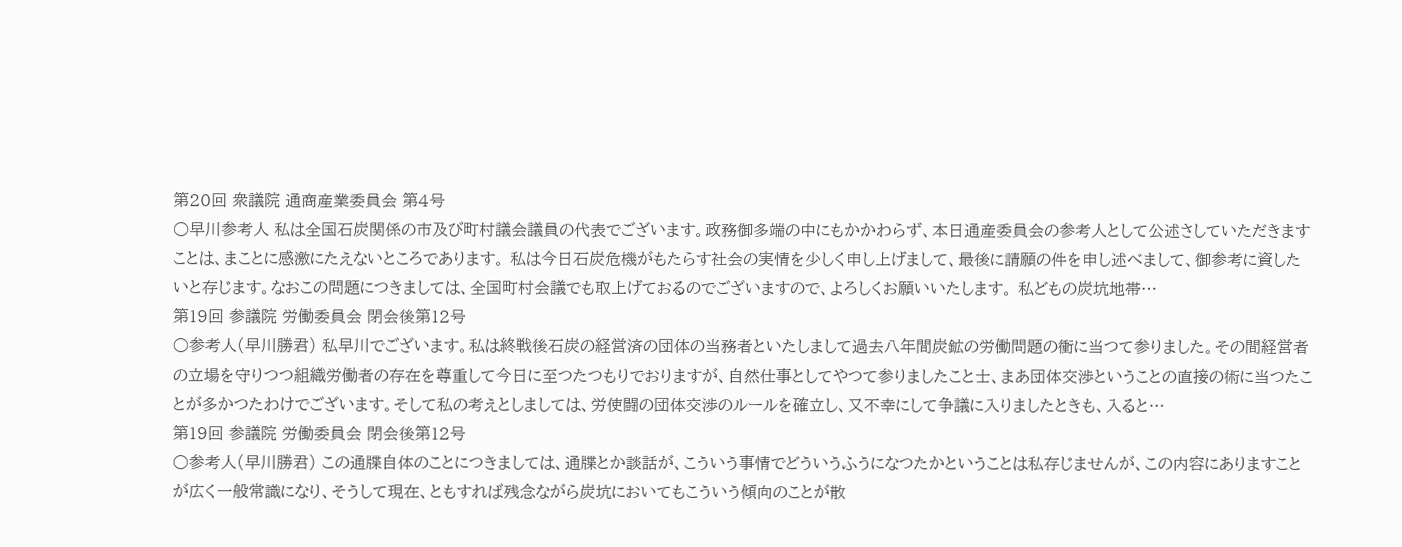第20回 衆議院 通商産業委員会 第4号
○早川参考人 私は全国石炭関係の市及び町村議会議員の代表でございます。政務御多端の中にもかかわらず、本日通産委員会の参考人として公述さしていただきますことは、まことに感激にたえないところであります。 私は今日石炭危機がもたらす社会の実情を少しく申し上げまして、最後に請願の件を申し述べまして、御参考に資したいと存じます。なおこの問題につきましては、全国町村会議でも取上げておるのでございますので、よろしくお願いいたします。 私どもの炭坑地帯…
第19回 参議院 労働委員会 閉会後第12号
○参考人(早川勝君) 私早川でございます。私は終戦後石炭の経営済の団体の当務者といたしまして過去八年間炭鉱の労働問題の衝に当つて参りました。その間経営者の立場を守りつつ組織労働者の存在を尊重して今日に至つたつもりでおりますが、自然仕事としてやつて参りましたこと士、まあ団体交渉ということの直接の術に当つたことが多かつたわけでございます。そして私の考えとしましては、労使闘の団体交渉のルールを確立し、又不幸にして争議に入りましたときも、入ると…
第19回 参議院 労働委員会 閉会後第12号
○参考人(早川勝君) この通牒自体のことにつきましては、通牒とか談話が、こういう事情でどういうふうになつたかということは私存じませんが、この内容にありますことが広く一般常識になり、そうして現在、ともすれば残念ながら炭坑においてもこういう傾向のことが散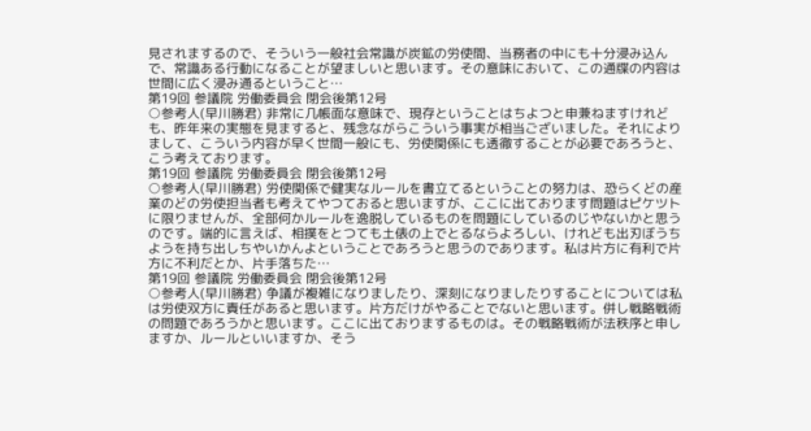見されまするので、そういう一般社会常識が炭鉱の労使間、当務者の中にも十分浸み込んで、常識ある行動になることが望ましいと思います。その意味において、この通牒の内容は世間に広く浸み通るということ…
第19回 参議院 労働委員会 閉会後第12号
○参考人(早川勝君) 非常に几帳面な意味で、現存ということはちよつと申兼ねますけれども、昨年来の実態を見ますると、残念ながらこういう事実が相当ございました。それによりまして、こういう内容が早く世間一般にも、労使関係にも透徹することが必要であろうと、こう考えております。
第19回 参議院 労働委員会 閉会後第12号
○参考人(早川勝君) 労使関係で健実なルールを書立てるということの努力は、恐らくどの産業のどの労使担当者も考えてやつておると思いますが、ここに出ております問題はピケツトに限りませんが、全部何かルールを逸脱しているものを問題にしているのじやないかと思うのです。端的に言えば、相撲をとつても土俵の上でとるならよろしい、けれども出刃ぼうちようを持ち出しちやいかんよということであろうと思うのであります。私は片方に有利で片方に不利だとか、片手落ちた…
第19回 参議院 労働委員会 閉会後第12号
○参考人(早川勝君) 争議が複雑になりましたり、深刻になりましたりすることについては私は労使双方に責任があると思います。片方だけがやることでないと思います。併し戦略戦術の問題であろうかと思います。ここに出ておりまするものは。その戦略戦術が法秩序と申しますか、ルールといいますか、そう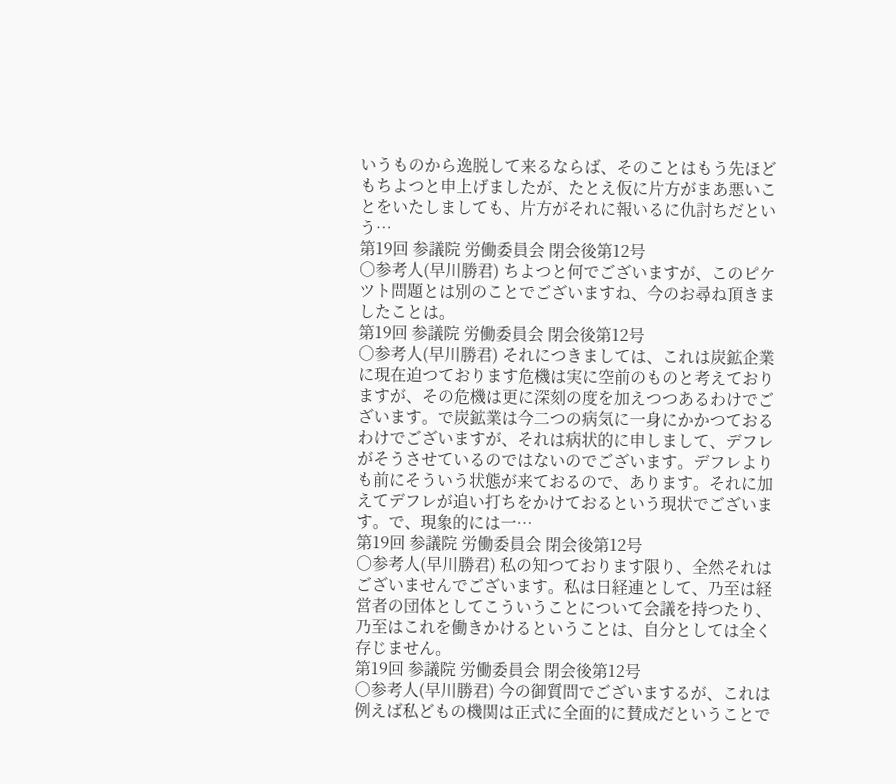いうものから逸脱して来るならば、そのことはもう先ほどもちよつと申上げましたが、たとえ仮に片方がまあ悪いことをいたしましても、片方がそれに報いるに仇討ちだという…
第19回 参議院 労働委員会 閉会後第12号
○参考人(早川勝君) ちよつと何でございますが、このピケツト問題とは別のことでございますね、今のお尋ね頂きましたことは。
第19回 参議院 労働委員会 閉会後第12号
○参考人(早川勝君) それにつきましては、これは炭鉱企業に現在迫つております危機は実に空前のものと考えておりますが、その危機は更に深刻の度を加えつつあるわけでございます。で炭鉱業は今二つの病気に一身にかかつておるわけでございますが、それは病状的に申しまして、デフレがそうさせているのではないのでございます。デフレよりも前にそういう状態が来ておるので、あります。それに加えてデフレが追い打ちをかけておるという現状でございます。で、現象的には一…
第19回 参議院 労働委員会 閉会後第12号
○参考人(早川勝君) 私の知つております限り、全然それはございませんでございます。私は日経連として、乃至は経営者の団体としてこういうことについて会議を持つたり、乃至はこれを働きかけるということは、自分としては全く存じません。
第19回 参議院 労働委員会 閉会後第12号
○参考人(早川勝君) 今の御質問でございまするが、これは例えば私どもの機関は正式に全面的に賛成だということで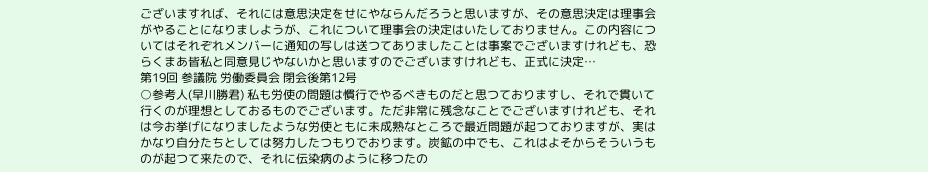ございますれば、それには意思決定をせにやならんだろうと思いますが、その意思決定は理事会がやることになりましようが、これについて理事会の決定はいたしておりません。この内容についてはそれぞれメンバーに通知の写しは送つてありましたことは事案でございますけれども、恐らくまあ皆私と同意見じやないかと思いますのでございますけれども、正式に決定…
第19回 参議院 労働委員会 閉会後第12号
○参考人(早川勝君) 私も労使の問題は慣行でやるべきものだと思つておりますし、それで貫いて行くのが理想としておるものでございます。ただ非常に残念なことでございますけれども、それは今お挙げになりましたような労使ともに未成熟なところで最近問題が起つておりますが、実はかなり自分たちとしては努力したつもりでおります。炭鉱の中でも、これはよそからそういうものが起つて来たので、それに伝染病のように移つたの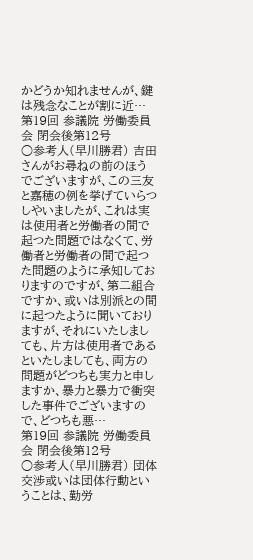かどうか知れませんが、鍵は残念なことが割に近…
第19回 参議院 労働委員会 閉会後第12号
○参考人(早川勝君) 吉田さんがお尋ねの前のほうでございますが、この三友と嘉穂の例を挙げていらつしやいましたが、これは実は使用者と労働者の間で起つた問題ではなくて、労働者と労働者の間で起つた問題のように承知しておりますのですが、第二組合ですか、或いは別派との間に起つたように聞いておりますが、それにいたしましても、片方は使用者であるといたしましても、両方の問題がどつちも実力と申しますか、暴力と暴力で衝突した事件でございますので、どつちも悪…
第19回 参議院 労働委員会 閉会後第12号
○参考人(早川勝君) 団体交渉或いは団体行動ということは、勤労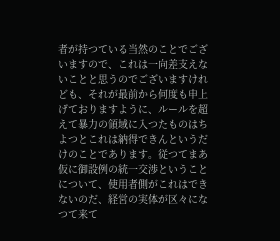者が持つている当然のことでございますので、これは一向差支えないことと思うのでございますけれども、それが最前から何度も申上げておりますように、ルールを超えて暴力の領域に入つたものはちよつとこれは納得できんというだけのことであります。従つてまあ仮に御設例の統一交渉ということについて、使用者側がこれはできないのだ、経営の実体が区々になつて来て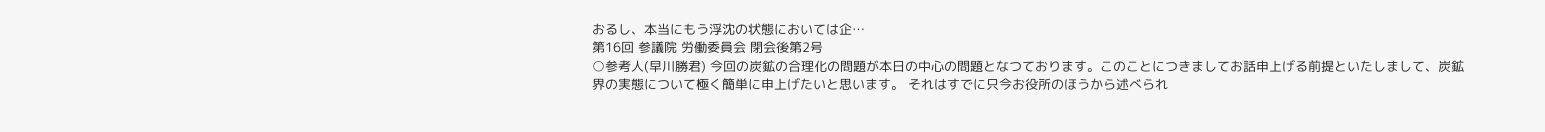おるし、本当にもう浮沈の状態においては企…
第16回 参議院 労働委員会 閉会後第2号
○参考人(早川勝君) 今回の炭鉱の合理化の問題が本日の中心の問題となつております。このことにつきましてお話申上げる前提といたしまして、炭鉱界の実態について極く簡単に申上げたいと思います。 それはすでに只今お役所のほうから述べられ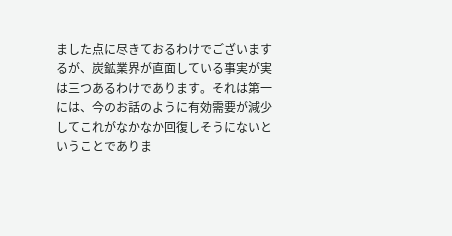ました点に尽きておるわけでございまするが、炭鉱業界が直面している事実が実は三つあるわけであります。それは第一には、今のお話のように有効需要が減少してこれがなかなか回復しそうにないということでありま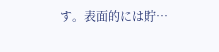す。表面的には貯…